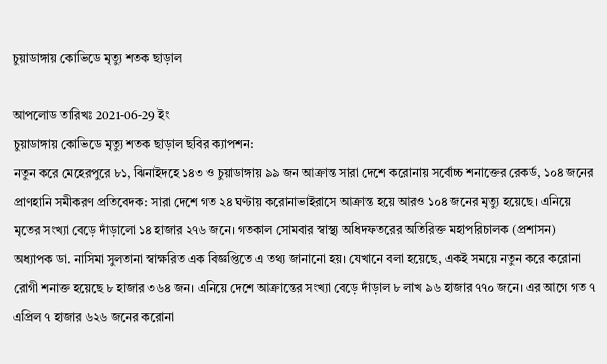চুয়াডাঙ্গায় কোভিডে মৃত্যু শতক ছাড়াল

আপলোড তারিখঃ 2021-06-29 ইং
চুয়াডাঙ্গায় কোভিডে মৃত্যু শতক ছাড়াল ছবির ক্যাপশন:
নতুন করে মেহেরপুরে ৮১, ঝিনাইদহে ১৪৩ ও চুয়াডাঙ্গায় ৯৯ জন আক্রান্ত সারা দেশে করোনায় সর্বোচ্চ শনাক্তের রেকর্ড, ১০৪ জনের প্রাণহানি সমীকরণ প্রতিবেদক: সারা দেশে গত ২৪ ঘণ্টায় করোনাভাইরাসে আক্রান্ত হয়ে আরও ১০৪ জনের মৃত্যু হয়েছে। এনিয়ে মৃতের সংখ্যা বেড়ে দাঁড়ালো ১৪ হাজার ২৭৬ জনে। গতকাল সোমবার স্বাস্থ্য অধিদফতরের অতিরিক্ত মহাপরিচালক (প্রশাসন) অধ্যাপক ডা. নাসিমা সুলতানা স্বাক্ষরিত এক বিজ্ঞপ্তিতে এ তথ্য জানানো হয়। যেখানে বলা হয়েছে, একই সময়ে নতুন করে করোনা রোগী শনাক্ত হয়েছে ৮ হাজার ৩৬৪ জন। এনিয়ে দেশে আক্রান্তের সংখ্যা বেড়ে দাঁড়াল ৮ লাখ ৯৬ হাজার ৭৭০ জনে। এর আগে গত ৭ এপ্রিল ৭ হাজার ৬২৬ জনের করোনা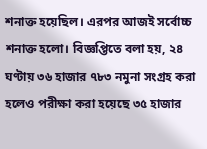শনাক্ত হয়েছিল। এরপর আজই সর্বোচ্চ শনাক্ত হলো। বিজ্ঞপ্তিতে বলা হয়, ২৪ ঘণ্টায় ৩৬ হাজার ৭৮৩ নমুনা সংগ্রহ করা হলেও পরীক্ষা করা হয়েছে ৩৫ হাজার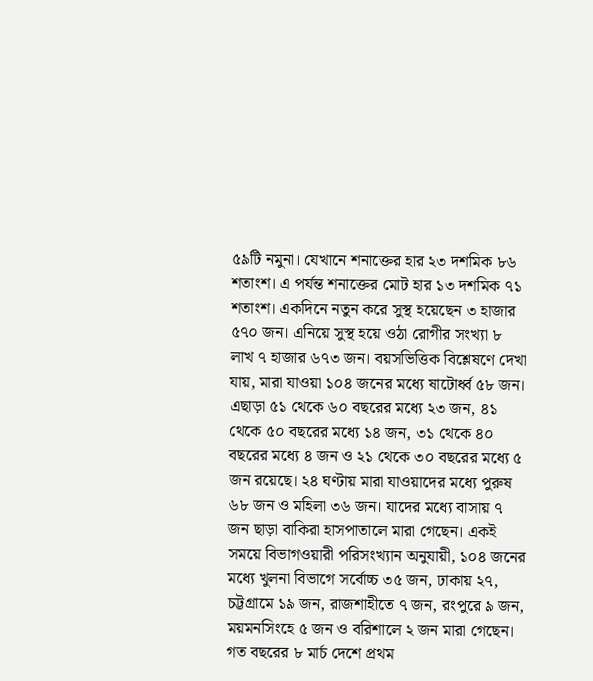৫৯টি নমুনা। যেখানে শনাক্তের হার ২৩ দশমিক ৮৬ শতাংশ। এ পর্যন্ত শনাক্তের মোট হার ১৩ দশমিক ৭১ শতাংশ। একদিনে নতুন করে সুস্থ হয়েছেন ৩ হাজার ৫৭০ জন। এনিয়ে সুস্থ হয়ে ওঠা রোগীর সংখ্যা ৮ লাখ ৭ হাজার ৬৭৩ জন। বয়সভিত্তিক বিশ্লেষণে দেখা যায়, মারা যাওয়া ১০৪ জনের মধ্যে ষাটোর্ধ্ব ৫৮ জন। এছাড়া ৫১ থেকে ৬০ বছরের মধ্যে ২৩ জন, ৪১ থেকে ৫০ বছরের মধ্যে ১৪ জন, ৩১ থেকে ৪০ বছরের মধ্যে ৪ জন ও ২১ থেকে ৩০ বছরের মধ্যে ৫ জন রয়েছে। ২৪ ঘণ্টায় মারা যাওয়াদের মধ্যে পুরুষ ৬৮ জন ও মহিলা ৩৬ জন। যাদের মধ্যে বাসায় ৭ জন ছাড়া বাকিরা হাসপাতালে মারা গেছেন। একই সময়ে বিভাগওয়ারী পরিসংখ্যান অনুযায়ী, ১০৪ জনের মধ্যে খুলনা বিভাগে সর্বোচ্চ ৩৫ জন, ঢাকায় ২৭, চট্টগ্রামে ১৯ জন, রাজশাহীতে ৭ জন, রংপুরে ৯ জন, ময়মনসিংহে ৫ জন ও বরিশালে ২ জন মারা গেছেন। গত বছরের ৮ মার্চ দেশে প্রথম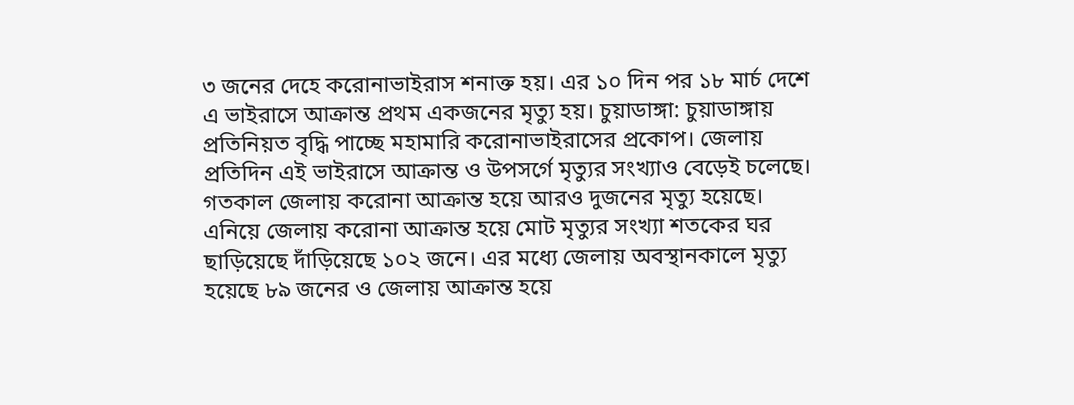৩ জনের দেহে করোনাভাইরাস শনাক্ত হয়। এর ১০ দিন পর ১৮ মার্চ দেশে এ ভাইরাসে আক্রান্ত প্রথম একজনের মৃত্যু হয়। চুয়াডাঙ্গা: চুয়াডাঙ্গায় প্রতিনিয়ত বৃদ্ধি পাচ্ছে মহামারি করোনাভাইরাসের প্রকোপ। জেলায় প্রতিদিন এই ভাইরাসে আক্রান্ত ও উপসর্গে মৃত্যুর সংখ্যাও বেড়েই চলেছে। গতকাল জেলায় করোনা আক্রান্ত হয়ে আরও দুজনের মৃত্যু হয়েছে। এনিয়ে জেলায় করোনা আক্রান্ত হয়ে মোট মৃত্যুর সংখ্যা শতকের ঘর ছাড়িয়েছে দাঁড়িয়েছে ১০২ জনে। এর মধ্যে জেলায় অবস্থানকালে মৃত্যু হয়েছে ৮৯ জনের ও জেলায় আক্রান্ত হয়ে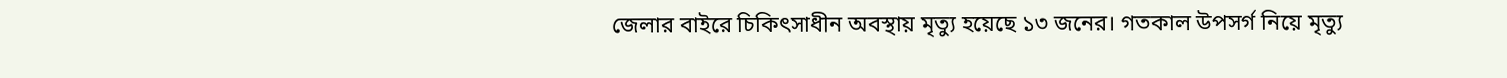জেলার বাইরে চিকিৎসাধীন অবস্থায় মৃত্যু হয়েছে ১৩ জনের। গতকাল উপসর্গ নিয়ে মৃত্যু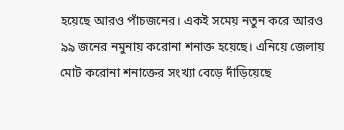হয়েছে আরও পাঁচজনের। একই সমেয় নতুন করে আরও ৯৯ জনের নমুনায় করোনা শনাক্ত হয়েছে। এনিয়ে জেলায় মোট করোনা শনাক্তের সংখ্যা বেড়ে দাঁড়িয়েছে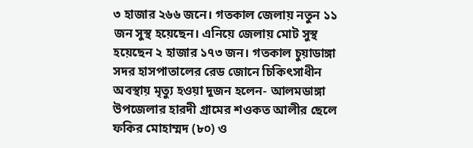৩ হাজার ২৬৬ জনে। গতকাল জেলায় নতুন ১১ জন সুস্থ হয়েছেন। এনিয়ে জেলায় মোট সুস্থ হয়েছেন ২ হাজার ১৭৩ জন। গতকাল চুয়াডাঙ্গা সদর হাসপাতালের রেড জোনে চিকিৎসাধীন অবস্থায় মৃত্যু হওয়া দুজন হলেন- আলমডাঙ্গা উপজেলার হারদী গ্রামের শওকত আলীর ছেলে ফকির মোহাম্মদ (৮০) ও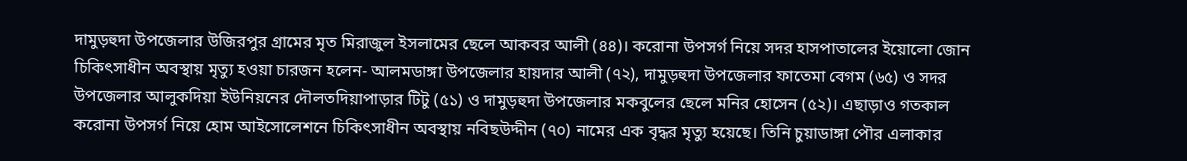দামুড়হুদা উপজেলার উজিরপুর গ্রামের মৃত মিরাজুল ইসলামের ছেলে আকবর আলী (৪৪)। করোনা উপসর্গ নিয়ে সদর হাসপাতালের ইয়োলো জোন চিকিৎসাধীন অবস্থায় মৃত্যু হওয়া চারজন হলেন- আলমডাঙ্গা উপজেলার হায়দার আলী (৭২), দামুড়হুদা উপজেলার ফাতেমা বেগম (৬৫) ও সদর উপজেলার আলুকদিয়া ইউনিয়নের দৌলতদিয়াপাড়ার টিটু (৫১) ও দামুড়হুদা উপজেলার মকবুলের ছেলে মনির হোসেন (৫২)। এছাড়াও গতকাল করোনা উপসর্গ নিয়ে হোম আইসোলেশনে চিকিৎসাধীন অবস্থায় নবিছউদ্দীন (৭০) নামের এক বৃদ্ধর মৃত্যু হয়েছে। তিনি চুয়াডাঙ্গা পৌর এলাকার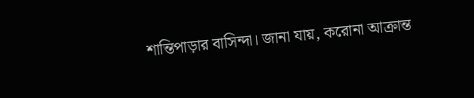শান্তিপাড়ার বাসিন্দা। জানা যায়, করোনা আক্রান্ত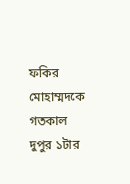ফকির মোহাম্মদকে গতকাল দুপুর ১টার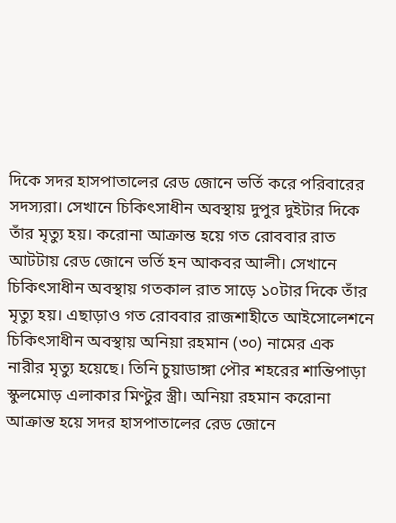দিকে সদর হাসপাতালের রেড জোনে ভর্তি করে পরিবারের সদস্যরা। সেখানে চিকিৎসাধীন অবস্থায় দুপুর দুইটার দিকে তাঁর মৃত্যু হয়। করোনা আক্রান্ত হয়ে গত রোববার রাত আটটায় রেড জোনে ভর্তি হন আকবর আলী। সেখানে চিকিৎসাধীন অবস্থায় গতকাল রাত সাড়ে ১০টার দিকে তাঁর মৃত্যু হয়। এছাড়াও গত রোববার রাজশাহীতে আইসোলেশনে চিকিৎসাধীন অবস্থায় অনিয়া রহমান (৩০) নামের এক নারীর মৃত্যু হয়েছে। তিনি চুয়াডাঙ্গা পৌর শহরের শান্তিপাড়া স্কুলমোড় এলাকার মিণ্টুর স্ত্রী। অনিয়া রহমান করোনা আক্রান্ত হয়ে সদর হাসপাতালের রেড জোনে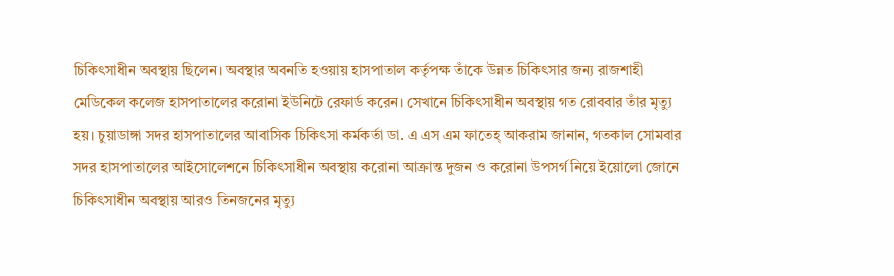চিকিৎসাধীন অবস্থায় ছিলেন। অবস্থার অবনতি হওয়ায় হাসপাতাল কর্তৃপক্ষ তাঁকে উন্নত চিকিৎসার জন্য রাজশাহী মেডিকেল কলেজ হাসপাতালের করোনা ইউনিটে রেফার্ড করেন। সেখানে চিকিৎসাধীন অবস্থায় গত রোববার তাঁর মৃত্যু হয়। চুয়াডাঙ্গা সদর হাসপাতালের আবাসিক চিকিৎসা কর্মকর্তা ডা. এ এস এম ফাতেহ্ আকরাম জানান, গতকাল সোমবার সদর হাসপাতালের আইসোলেশনে চিকিৎসাধীন অবস্থায় করোনা আক্রান্ত দুজন ও করোনা উপসর্গ নিয়ে ইয়োলো জোনে চিকিৎসাধীন অবস্থায় আরও তিনজনের মৃত্যু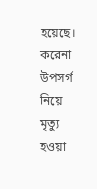হয়েছে। করেনা উপসর্গ নিয়ে মৃত্যু হওয়া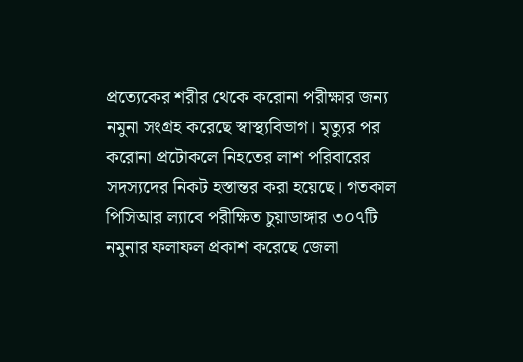প্রত্যেকের শরীর থেকে করোনা পরীক্ষার জন্য নমুনা সংগ্রহ করেছে স্বাস্থ্যবিভাগ। মৃত্যুর পর করোনা প্রটোকলে নিহতের লাশ পরিবারের সদস্যদের নিকট হস্তান্তর করা হয়েছে। গতকাল পিসিআর ল্যাবে পরীক্ষিত চুয়াডাঙ্গার ৩০৭টি নমুনার ফলাফল প্রকাশ করেছে জেলা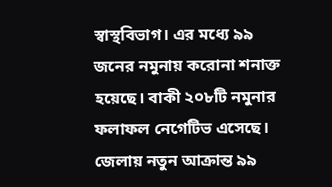স্বাস্থবিভাগ। এর মধ্যে ৯৯ জনের নমুনায় করোনা শনাক্ত হয়েছে। বাকী ২০৮টি নমুনার ফলাফল নেগেটিভ এসেছে। জেলায় নতুন আক্রান্ত ৯৯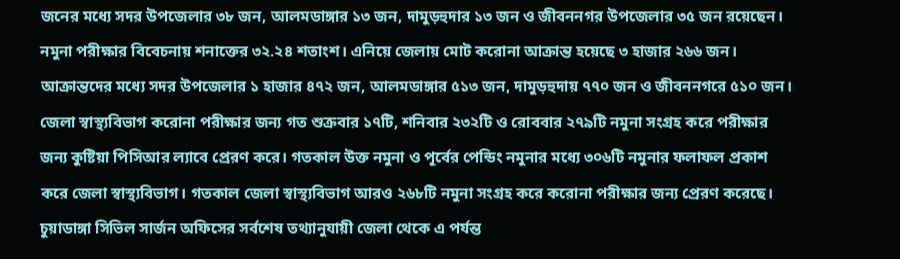জনের মধ্যে সদর উপজেলার ৩৮ জন, আলমডাঙ্গার ১৩ জন, দামুড়হুদার ১৩ জন ও জীবননগর উপজেলার ৩৫ জন রয়েছেন। নমুনা পরীক্ষার বিবেচনায় শনাক্তের ৩২.২৪ শতাংশ। এনিয়ে জেলায় মোট করোনা আক্রান্ত হয়েছে ৩ হাজার ২৬৬ জন। আক্রান্তদের মধ্যে সদর উপজেলার ১ হাজার ৪৭২ জন, আলমডাঙ্গার ৫১৩ জন, দামুড়হুদায় ৭৭০ জন ও জীবননগরে ৫১০ জন। জেলা স্বাস্থ্যবিভাগ করোনা পরীক্ষার জন্য গত শুক্রবার ১৭টি, শনিবার ২৩২টি ও রোববার ২৭৯টি নমুনা সংগ্রহ করে পরীক্ষার জন্য কুষ্টিয়া পিসিআর ল্যাবে প্রেরণ করে। গতকাল উক্ত নমুনা ও পূর্বের পেন্ডিং নমুনার মধ্যে ৩০৬টি নমুনার ফলাফল প্রকাশ করে জেলা স্বাস্থ্যবিভাগ। গতকাল জেলা স্বাস্থ্যবিভাগ আরও ২৬৮টি নমুনা সংগ্রহ করে করোনা পরীক্ষার জন্য প্রেরণ করেছে। চুয়াডাঙ্গা সিভিল সার্জন অফিসের সর্বশেষ তথ্যানুযায়ী জেলা থেকে এ পর্যন্ত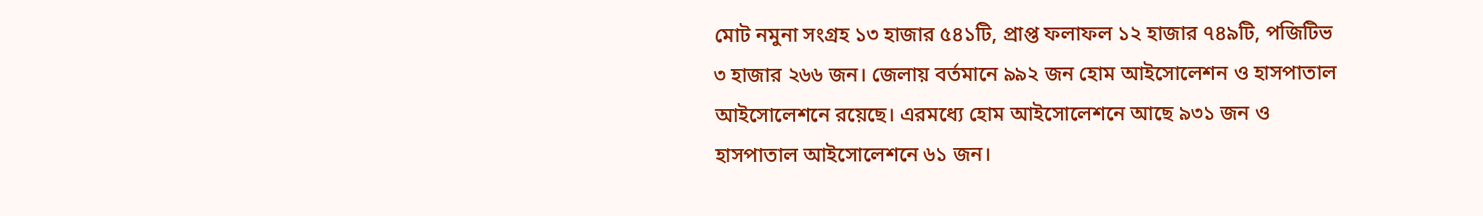মোট নমুনা সংগ্রহ ১৩ হাজার ৫৪১টি, প্রাপ্ত ফলাফল ১২ হাজার ৭৪৯টি, পজিটিভ ৩ হাজার ২৬৬ জন। জেলায় বর্তমানে ৯৯২ জন হোম আইসোলেশন ও হাসপাতাল আইসোলেশনে রয়েছে। এরমধ্যে হোম আইসোলেশনে আছে ৯৩১ জন ও হাসপাতাল আইসোলেশনে ৬১ জন।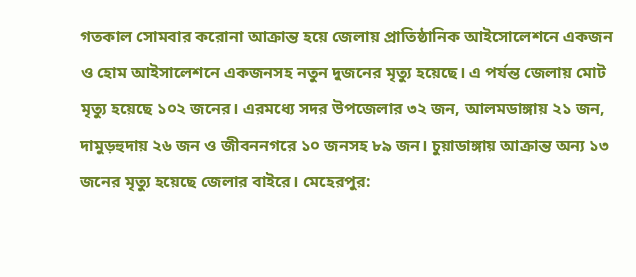গতকাল সোমবার করোনা আক্রান্ত হয়ে জেলায় প্রাতিষ্ঠানিক আইসোলেশনে একজন ও হোম আইসালেশনে একজনসহ নতুন দুজনের মৃত্যু হয়েছে। এ পর্যন্ত জেলায় মোট মৃত্যু হয়েছে ১০২ জনের। এরমধ্যে সদর উপজেলার ৩২ জন, আলমডাঙ্গায় ২১ জন, দামুড়হুদায় ২৬ জন ও জীবননগরে ১০ জনসহ ৮৯ জন। চুয়াডাঙ্গায় আক্রান্ত অন্য ১৩ জনের মৃত্যু হয়েছে জেলার বাইরে। মেহেরপুর: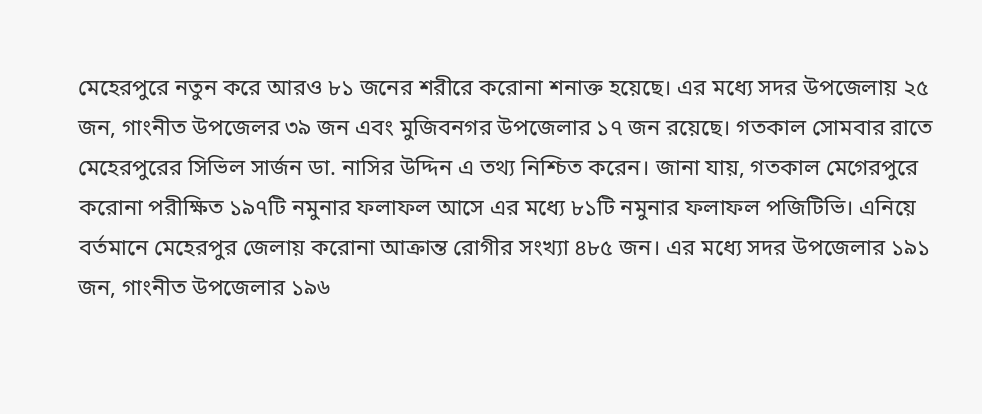মেহেরপুরে নতুন করে আরও ৮১ জনের শরীরে করোনা শনাক্ত হয়েছে। এর মধ্যে সদর উপজেলায় ২৫ জন, গাংনীত উপজেলর ৩৯ জন এবং মুজিবনগর উপজেলার ১৭ জন রয়েছে। গতকাল সোমবার রাতে মেহেরপুরের সিভিল সার্জন ডা. নাসির উদ্দিন এ তথ্য নিশ্চিত করেন। জানা যায়, গতকাল মেগেরপুরে করোনা পরীক্ষিত ১৯৭টি নমুনার ফলাফল আসে এর মধ্যে ৮১টি নমুনার ফলাফল পজিটিভি। এনিয়ে বর্তমানে মেহেরপুর জেলায় করোনা আক্রান্ত রোগীর সংখ্যা ৪৮৫ জন। এর মধ্যে সদর উপজেলার ১৯১ জন, গাংনীত উপজেলার ১৯৬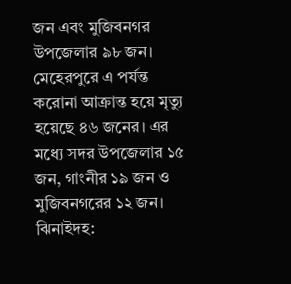জন এবং মুজিবনগর উপজেলার ৯৮ জন। মেহেরপুরে এ পর্যন্ত করোনা আক্রান্ত হয়ে মৃত্যু হয়েছে ৪৬ জনের। এর মধ্যে সদর উপজেলার ১৫ জন, গাংনীর ১৯ জন ও মুজিবনগরের ১২ জন। ঝিনাইদহ: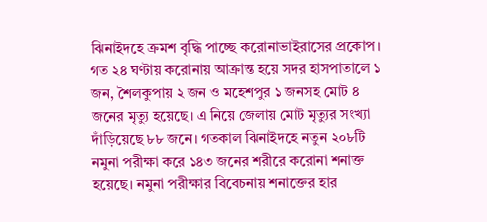ঝিনাইদহে ক্রমশ বৃদ্ধি পাচ্ছে করোনাভাইরাসের প্রকোপ। গত ২৪ ঘণ্টায় করোনায় আক্রান্ত হয়ে সদর হাসপাতালে ১ জন, শৈলকুপায় ২ জন ও মহেশপুর ১ জনসহ মোট ৪ জনের মৃত্যু হয়েছে। এ নিয়ে জেলায় মোট মৃত্যুর সংখ্যা দাঁড়িয়েছে ৮৮ জনে। গতকাল ঝিনাইদহে নতুন ২০৮টি নমুনা পরীক্ষা করে ১৪৩ জনের শরীরে করোনা শনাক্ত হয়েছে। নমুনা পরীক্ষার বিবেচনায় শনাক্তের হার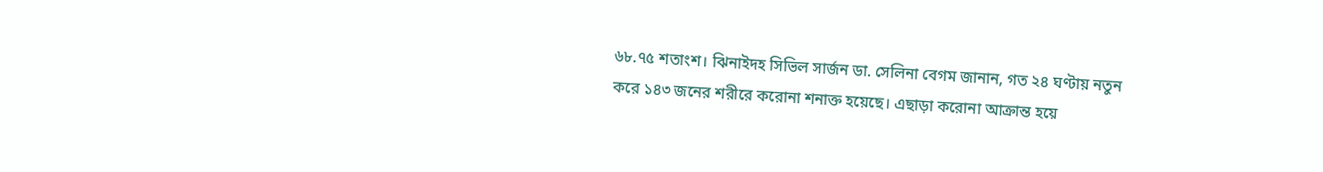৬৮.৭৫ শতাংশ। ঝিনাইদহ সিভিল সার্জন ডা. সেলিনা বেগম জানান, গত ২৪ ঘণ্টায় নতুন করে ১৪৩ জনের শরীরে করোনা শনাক্ত হয়েছে। এছাড়া করোনা আক্রান্ত হয়ে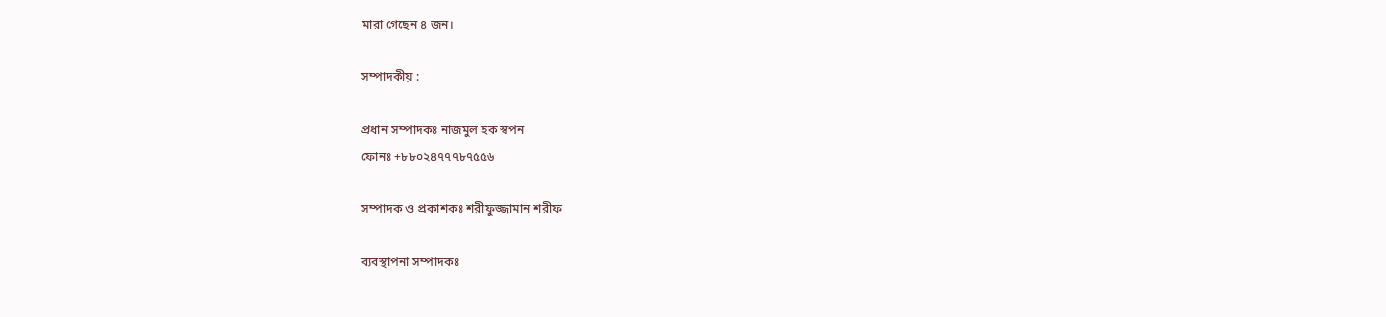মারা গেছেন ৪ জন।

সম্পাদকীয় :

প্রধান সম্পাদকঃ নাজমুল হক স্বপন
ফোনঃ +৮৮০২৪৭৭৭৮৭৫৫৬

সম্পাদক ও প্রকাশকঃ শরীফুজ্জামান শরীফ

ব্যবস্থাপনা সম্পাদকঃ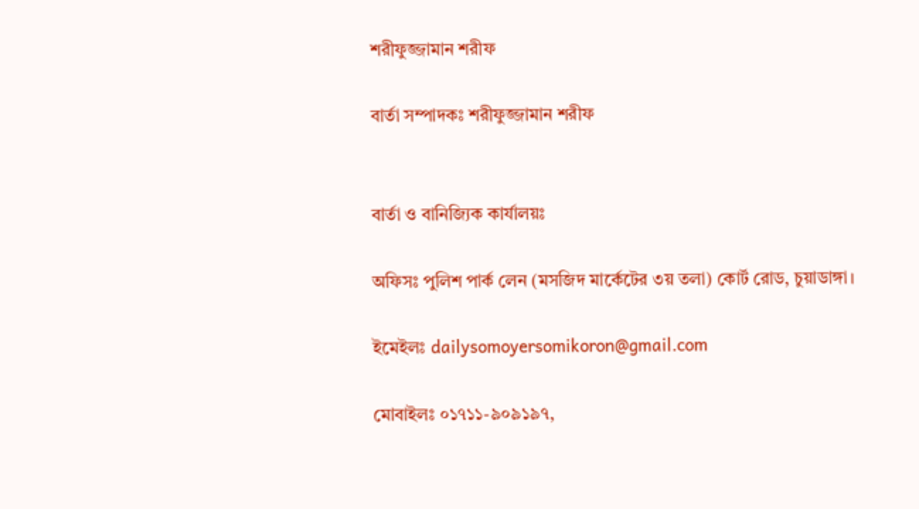শরীফুজ্জামান শরীফ

বার্তা সম্পাদকঃ শরীফুজ্জামান শরীফ


বার্তা ও বানিজ্যিক কার্যালয়ঃ

অফিসঃ পুলিশ পার্ক লেন (মসজিদ মার্কেটের ৩য় তলা) কোর্ট রোড, চুয়াডাঙ্গা।

ইমেইলঃ dailysomoyersomikoron@gmail.com

মোবাইলঃ ০১৭১১-৯০৯১৯৭,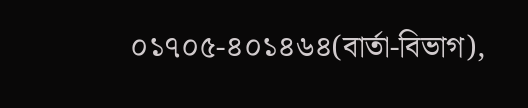০১৭০৫-৪০১৪৬৪(বার্তা-বিভাগ),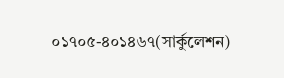০১৭০৫-৪০১৪৬৭(সার্কুলেশন)